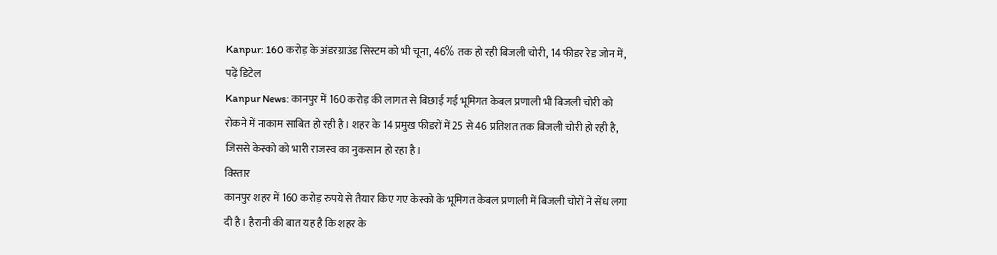Kanpur: 160 करोड़ के अंडरग्राउंड सिस्टम को भी चूना, 46% तक हो रही बिजली चोरी, 14 फीडर रेड जोन में, पढ़ें डिटेल
Kanpur News: कानपुर में 160 करोड़ की लागत से बिछाई गई भूमिगत केबल प्रणाली भी बिजली चोरी को रोकने में नाकाम साबित हो रही है। शहर के 14 प्रमुख फीडरों में 25 से 46 प्रतिशत तक बिजली चोरी हो रही है, जिससे केस्को को भारी राजस्व का नुकसान हो रहा है।
विस्तार
कानपुर शहर में 160 करोड़ रुपये से तैयार किए गए केस्को के भूमिगत केबल प्रणाली में बिजली चोरों ने सेंध लगा दी है। हैरानी की बात यह है कि शहर के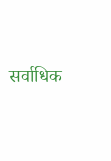सर्वाधिक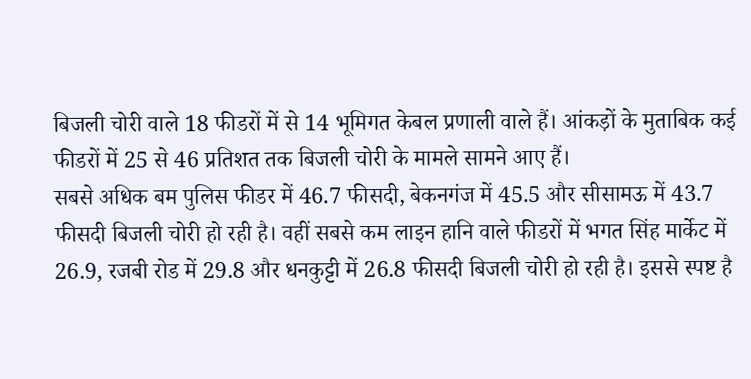बिजली चोरी वाले 18 फीडरों में से 14 भूमिगत केबल प्रणाली वाले हैं। आंकड़ों के मुताबिक कई फीडरों में 25 से 46 प्रतिशत तक बिजली चोरी के मामले सामने आए हैं।
सबसे अधिक बम पुलिस फीडर में 46.7 फीसदी, बेकनगंज में 45.5 और सीसामऊ में 43.7 फीसदी बिजली चोरी हो रही है। वहीं सबसे कम लाइन हानि वाले फीडरों में भगत सिंह मार्केट में 26.9, रजबी रोड में 29.8 और धनकुट्टी में 26.8 फीसदी बिजली चोरी हो रही है। इससे स्पष्ट है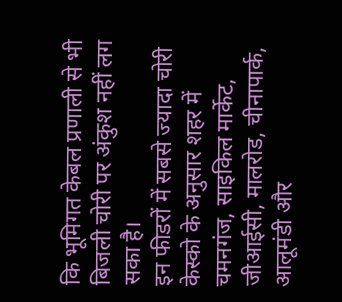कि भूमिगत केबल प्रणाली से भी बिजली चोरी पर अंकुश नहीं लग सका है।
इन फीडरों में सबसे ज्यादा चोरी
केस्को के अनुसार शहर में चमनगंज, साइकिल मार्केट, जीआईसी, मालरोड, चीनापार्क, आलूमंडी और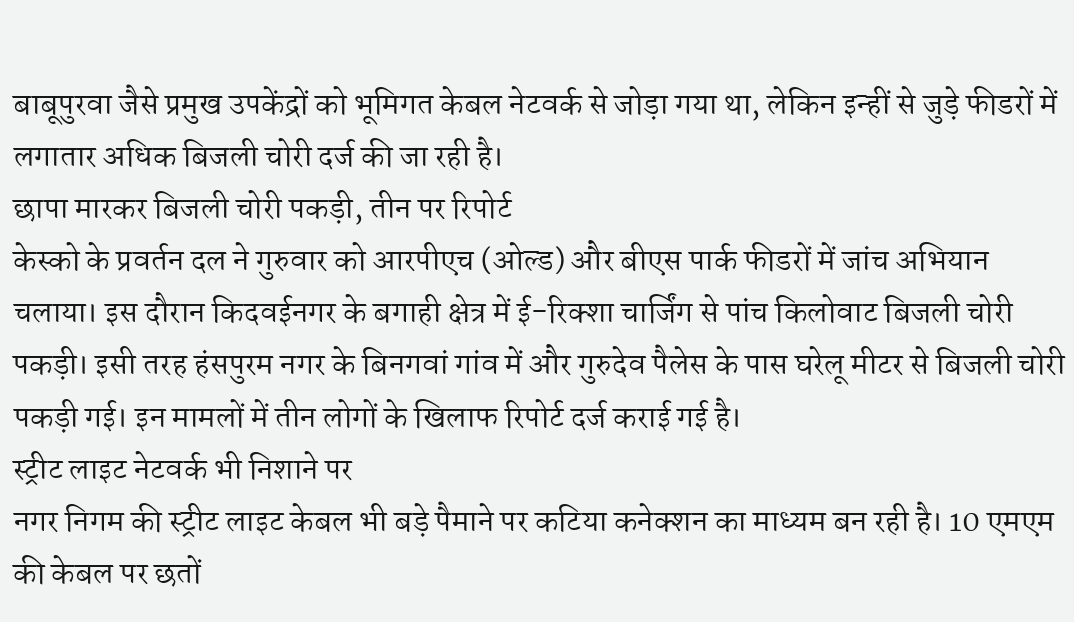बाबूपुरवा जैसे प्रमुख उपकेंद्रों को भूमिगत केबल नेटवर्क से जोड़ा गया था, लेकिन इन्हीं से जुड़े फीडरों में लगातार अधिक बिजली चोरी दर्ज की जा रही है।
छापा मारकर बिजली चोरी पकड़ी, तीन पर रिपोर्ट
केस्को के प्रवर्तन दल ने गुरुवार को आरपीएच (ओल्ड) और बीएस पार्क फीडरों में जांच अभियान चलाया। इस दौरान किदवईनगर के बगाही क्षेत्र में ई-रिक्शा चार्जिंग से पांच किलोवाट बिजली चोरी पकड़ी। इसी तरह हंसपुरम नगर के बिनगवां गांव में और गुरुदेव पैलेस के पास घरेलू मीटर से बिजली चोरी पकड़ी गई। इन मामलों में तीन लोगों के खिलाफ रिपोर्ट दर्ज कराई गई है।
स्ट्रीट लाइट नेटवर्क भी निशाने पर
नगर निगम की स्ट्रीट लाइट केबल भी बड़े पैमाने पर कटिया कनेक्शन का माध्यम बन रही है। 10 एमएम की केबल पर छतों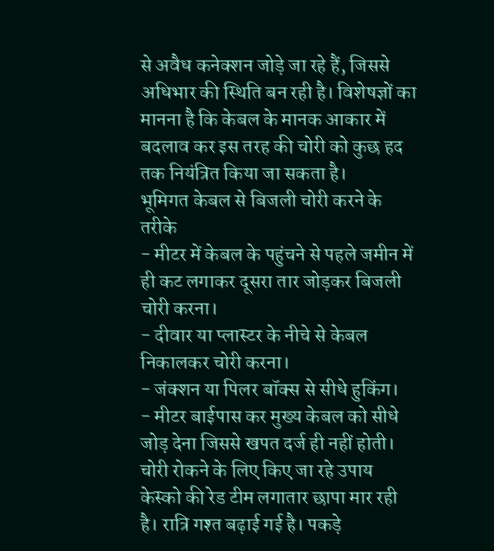से अवैध कनेक्शन जोड़े जा रहे हैं, जिससे अधिभार की स्थिति बन रही है। विशेषज्ञों का मानना है कि केबल के मानक आकार में बदलाव कर इस तरह की चोरी को कुछ हद तक नियंत्रित किया जा सकता है।
भूमिगत केबल से बिजली चोरी करने के तरीके
- मीटर में केबल के पहुंचने से पहले जमीन में ही कट लगाकर दूसरा तार जोड़कर बिजली चोरी करना।
- दीवार या प्लास्टर के नीचे से केबल निकालकर चोरी करना।
- जंक्शन या पिलर बॉक्स से सीधे हुकिंग।
- मीटर बाईपास कर मुख्य केबल को सीधे जोड़ देना जिससे खपत दर्ज ही नहीं होती।
चोरी रोकने के लिए किए जा रहे उपाय
केस्को की रेड टीम लगातार छापा मार रही है। रात्रि गश्त बढ़ाई गई है। पकड़े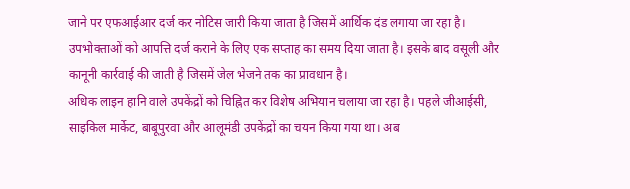जाने पर एफआईआर दर्ज कर नोटिस जारी किया जाता है जिसमें आर्थिक दंड लगाया जा रहा है। उपभोक्ताओं को आपत्ति दर्ज कराने के लिए एक सप्ताह का समय दिया जाता है। इसके बाद वसूली और कानूनी कार्रवाई की जाती है जिसमें जेल भेजने तक का प्रावधान है।
अधिक लाइन हानि वाले उपकेंद्रों को चिह्नित कर विशेष अभियान चलाया जा रहा है। पहले जीआईसी, साइकिल मार्केट, बाबूपुरवा और आलूमंडी उपकेंद्रों का चयन किया गया था। अब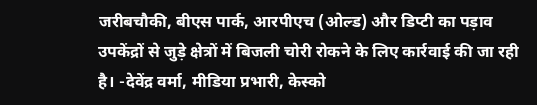जरीबचौकी, बीएस पार्क, आरपीएच (ओल्ड) और डिप्टी का पड़ाव उपकेंद्रों से जुड़े क्षेत्रों में बिजली चोरी रोकने के लिए कार्रवाई की जा रही है। -देवेंद्र वर्मा, मीडिया प्रभारी, केस्को